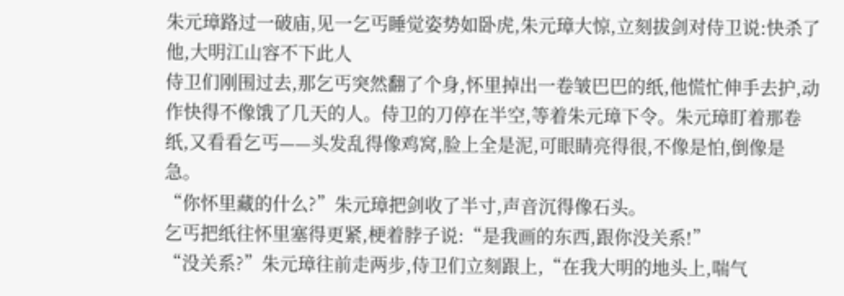朱元璋路过一破庙,见一乞丐睡觉姿势如卧虎,朱元璋大惊,立刻拔剑对侍卫说:快杀了他,大明江山容不下此人
侍卫们刚围过去,那乞丐突然翻了个身,怀里掉出一卷皱巴巴的纸,他慌忙伸手去护,动作快得不像饿了几天的人。侍卫的刀停在半空,等着朱元璋下令。朱元璋盯着那卷纸,又看看乞丐——头发乱得像鸡窝,脸上全是泥,可眼睛亮得很,不像是怕,倒像是急。
“你怀里藏的什么?”朱元璋把剑收了半寸,声音沉得像石头。
乞丐把纸往怀里塞得更紧,梗着脖子说:“是我画的东西,跟你没关系!”
“没关系?”朱元璋往前走两步,侍卫们立刻跟上,“在我大明的地头上,喘气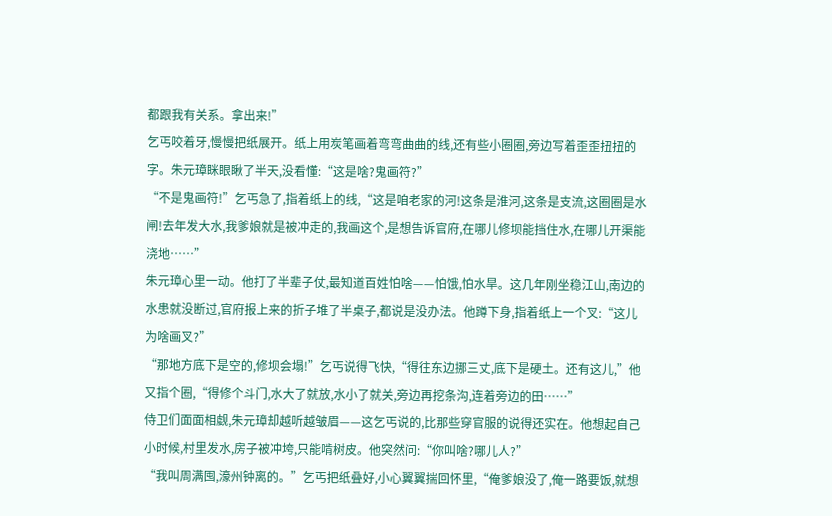都跟我有关系。拿出来!”
乞丐咬着牙,慢慢把纸展开。纸上用炭笔画着弯弯曲曲的线,还有些小圈圈,旁边写着歪歪扭扭的字。朱元璋眯眼瞅了半天,没看懂:“这是啥?鬼画符?”
“不是鬼画符!”乞丐急了,指着纸上的线,“这是咱老家的河!这条是淮河,这条是支流,这圈圈是水闸!去年发大水,我爹娘就是被冲走的,我画这个,是想告诉官府,在哪儿修坝能挡住水,在哪儿开渠能浇地……”
朱元璋心里一动。他打了半辈子仗,最知道百姓怕啥——怕饿,怕水旱。这几年刚坐稳江山,南边的水患就没断过,官府报上来的折子堆了半桌子,都说是没办法。他蹲下身,指着纸上一个叉:“这儿为啥画叉?”
“那地方底下是空的,修坝会塌!”乞丐说得飞快,“得往东边挪三丈,底下是硬土。还有这儿,”他又指个圈,“得修个斗门,水大了就放,水小了就关,旁边再挖条沟,连着旁边的田……”
侍卫们面面相觑,朱元璋却越听越皱眉——这乞丐说的,比那些穿官服的说得还实在。他想起自己小时候,村里发水,房子被冲垮,只能啃树皮。他突然问:“你叫啥?哪儿人?”
“我叫周满囤,濠州钟离的。”乞丐把纸叠好,小心翼翼揣回怀里,“俺爹娘没了,俺一路要饭,就想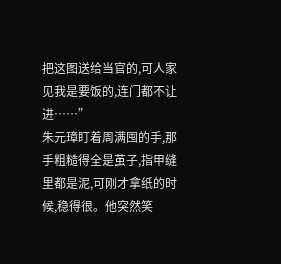把这图送给当官的,可人家见我是要饭的,连门都不让进……”
朱元璋盯着周满囤的手,那手粗糙得全是茧子,指甲缝里都是泥,可刚才拿纸的时候,稳得很。他突然笑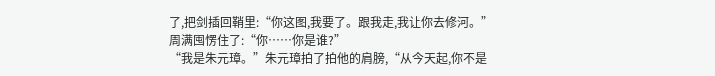了,把剑插回鞘里:“你这图,我要了。跟我走,我让你去修河。”
周满囤愣住了:“你……你是谁?”
“我是朱元璋。”朱元璋拍了拍他的肩膀,“从今天起,你不是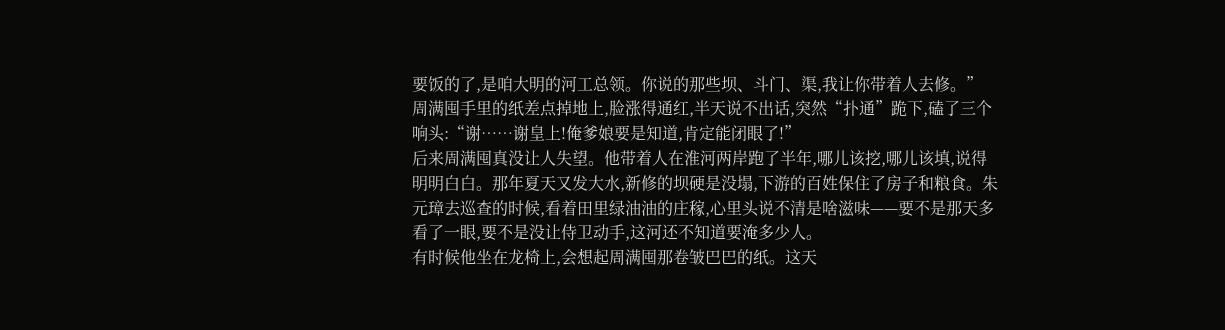要饭的了,是咱大明的河工总领。你说的那些坝、斗门、渠,我让你带着人去修。”
周满囤手里的纸差点掉地上,脸涨得通红,半天说不出话,突然“扑通”跪下,磕了三个响头:“谢……谢皇上!俺爹娘要是知道,肯定能闭眼了!”
后来周满囤真没让人失望。他带着人在淮河两岸跑了半年,哪儿该挖,哪儿该填,说得明明白白。那年夏天又发大水,新修的坝硬是没塌,下游的百姓保住了房子和粮食。朱元璋去巡查的时候,看着田里绿油油的庄稼,心里头说不清是啥滋味——要不是那天多看了一眼,要不是没让侍卫动手,这河还不知道要淹多少人。
有时候他坐在龙椅上,会想起周满囤那卷皱巴巴的纸。这天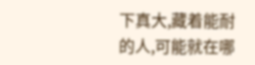下真大,藏着能耐的人,可能就在哪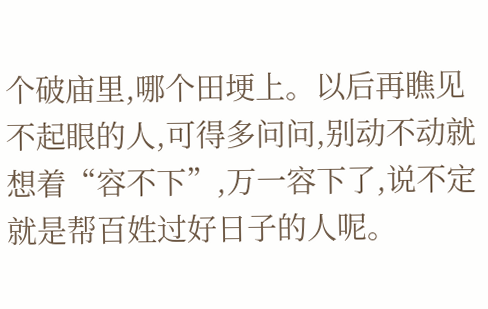个破庙里,哪个田埂上。以后再瞧见不起眼的人,可得多问问,别动不动就想着“容不下”,万一容下了,说不定就是帮百姓过好日子的人呢。